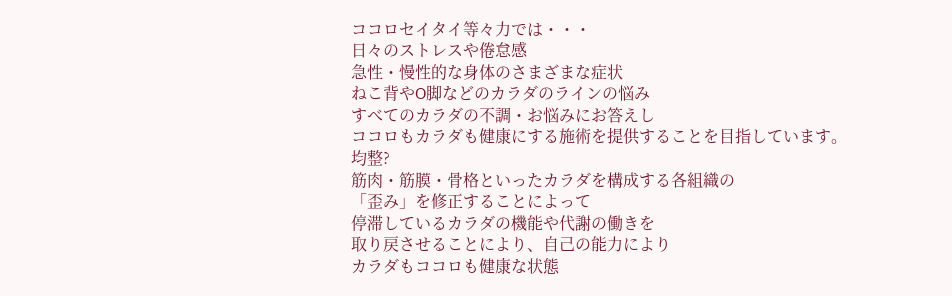ココロセイタイ等々力では・・・
日々のストレスや倦怠感
急性・慢性的な身体のさまざまな症状
ねこ背やO脚などのカラダのラインの悩み
すべてのカラダの不調・お悩みにお答えし
ココロもカラダも健康にする施術を提供することを目指しています。
均整?
筋肉・筋膜・骨格といったカラダを構成する各組織の
「歪み」を修正することによって
停滞しているカラダの機能や代謝の働きを
取り戻させることにより、自己の能力により
カラダもココロも健康な状態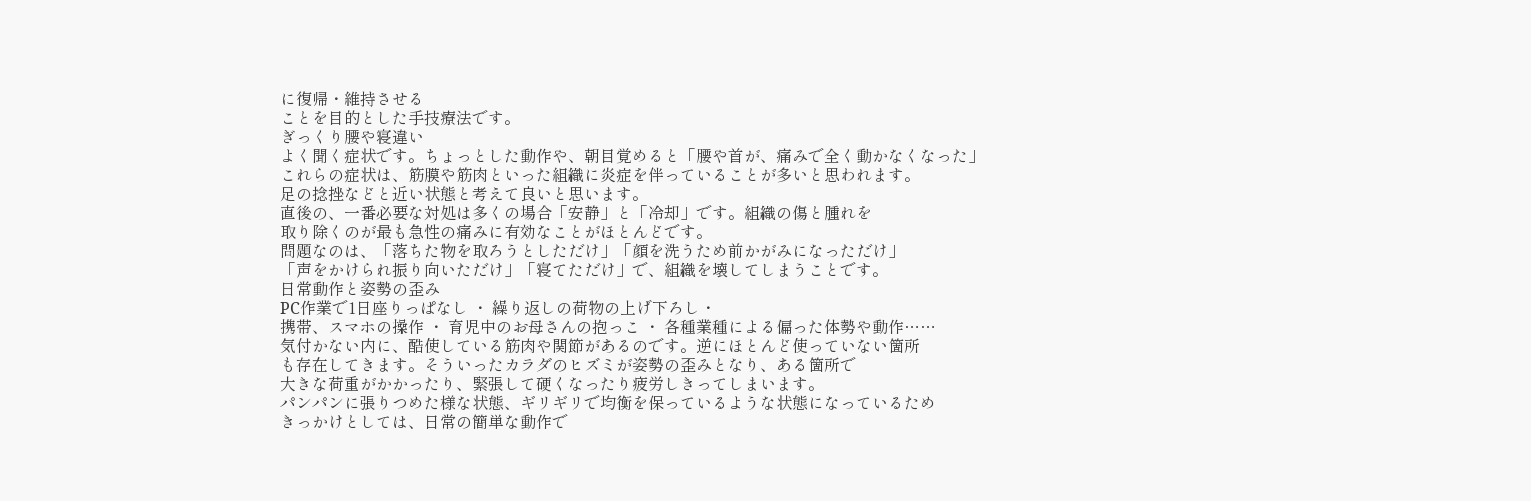に復帰・維持させる
ことを目的とした手技療法です。
ぎっくり腰や寝違い
よく聞く症状です。ちょっとした動作や、朝目覚めると「腰や首が、痛みで全く動かなくなった」
これらの症状は、筋膜や筋肉といった組織に炎症を伴っていることが多いと思われます。
足の捻挫などと近い状態と考えて良いと思います。
直後の、一番必要な対処は多くの場合「安静」と「冷却」です。組織の傷と腫れを
取り除くのが最も急性の痛みに有効なことがほとんどです。
問題なのは、「落ちた物を取ろうとしただけ」「顔を洗うため前かがみになっただけ」
「声をかけられ振り向いただけ」「寝てただけ」で、組織を壊してしまうことです。
日常動作と姿勢の歪み
PC作業で1日座りっぱなし ・ 繰り返しの荷物の上げ下ろし・
携帯、スマホの操作 ・ 育児中のお母さんの抱っこ ・ 各種業種による偏った体勢や動作……
気付かない内に、酷使している筋肉や関節があるのです。逆にほとんど使っていない箇所
も存在してきます。そういったカラダのヒズミが姿勢の歪みとなり、ある箇所で
大きな荷重がかかったり、緊張して硬くなったり疲労しきってしまいます。
パンパンに張りつめた様な状態、ギリギリで均衡を保っているような状態になっているため
きっかけとしては、日常の簡単な動作で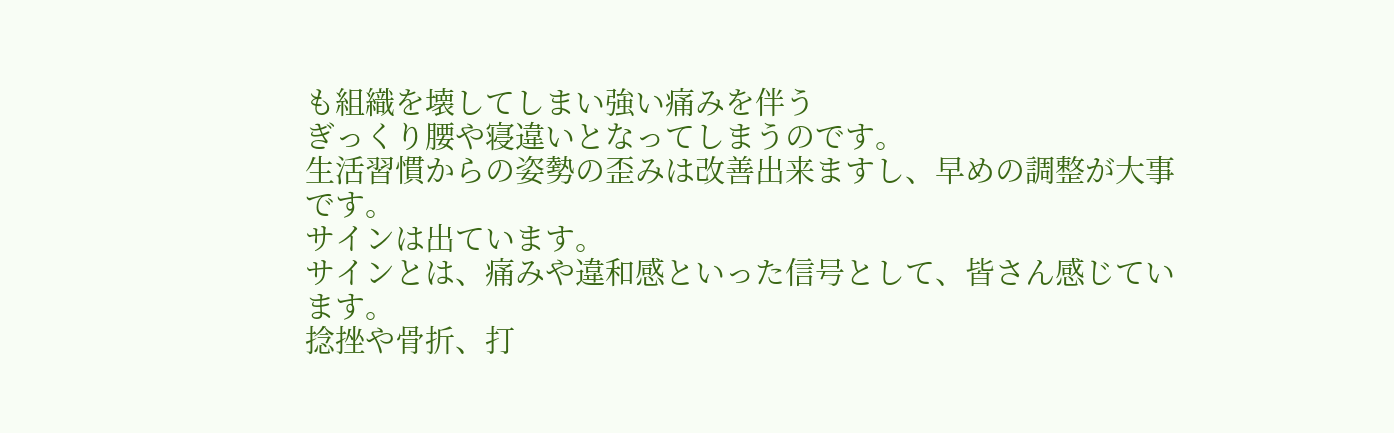も組織を壊してしまい強い痛みを伴う
ぎっくり腰や寝違いとなってしまうのです。
生活習慣からの姿勢の歪みは改善出来ますし、早めの調整が大事です。
サインは出ています。
サインとは、痛みや違和感といった信号として、皆さん感じています。
捻挫や骨折、打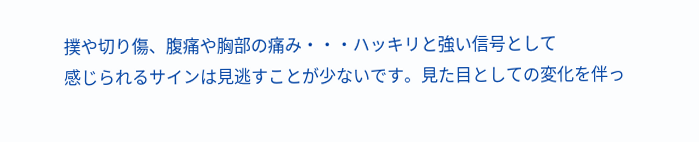撲や切り傷、腹痛や胸部の痛み・・・ハッキリと強い信号として
感じられるサインは見逃すことが少ないです。見た目としての変化を伴っ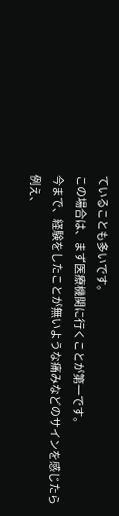ていることも多いです。
この場合は、まず医療機関に行くことが第一です。
今まで、経験をしたことが無いような痛みなどのサインを感じたら
例え、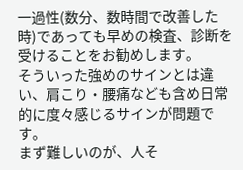一過性(数分、数時間で改善した時)であっても早めの検査、診断を受けることをお勧めします。
そういった強めのサインとは違い、肩こり・腰痛なども含め日常的に度々感じるサインが問題です。
まず難しいのが、人そ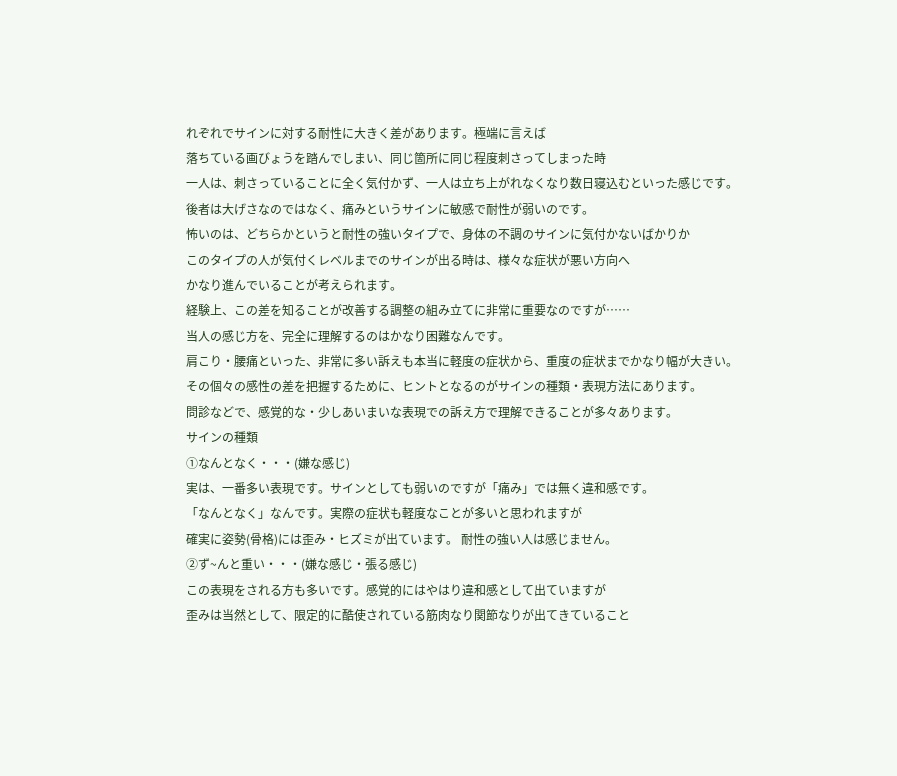れぞれでサインに対する耐性に大きく差があります。極端に言えば
落ちている画びょうを踏んでしまい、同じ箇所に同じ程度刺さってしまった時
一人は、刺さっていることに全く気付かず、一人は立ち上がれなくなり数日寝込むといった感じです。
後者は大げさなのではなく、痛みというサインに敏感で耐性が弱いのです。
怖いのは、どちらかというと耐性の強いタイプで、身体の不調のサインに気付かないばかりか
このタイプの人が気付くレベルまでのサインが出る時は、様々な症状が悪い方向へ
かなり進んでいることが考えられます。
経験上、この差を知ることが改善する調整の組み立てに非常に重要なのですが……
当人の感じ方を、完全に理解するのはかなり困難なんです。
肩こり・腰痛といった、非常に多い訴えも本当に軽度の症状から、重度の症状までかなり幅が大きい。
その個々の感性の差を把握するために、ヒントとなるのがサインの種類・表現方法にあります。
問診などで、感覚的な・少しあいまいな表現での訴え方で理解できることが多々あります。
サインの種類
①なんとなく・・・(嫌な感じ)
実は、一番多い表現です。サインとしても弱いのですが「痛み」では無く違和感です。
「なんとなく」なんです。実際の症状も軽度なことが多いと思われますが
確実に姿勢(骨格)には歪み・ヒズミが出ています。 耐性の強い人は感じません。
②ず~んと重い・・・(嫌な感じ・張る感じ)
この表現をされる方も多いです。感覚的にはやはり違和感として出ていますが
歪みは当然として、限定的に酷使されている筋肉なり関節なりが出てきていること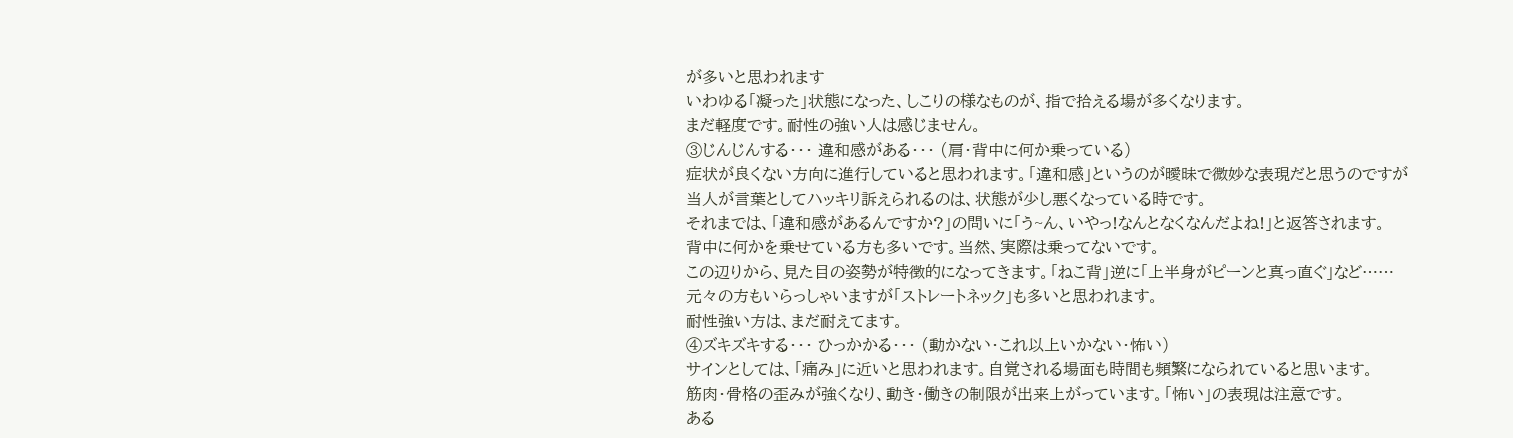が多いと思われます
いわゆる「凝った」状態になった、しこりの様なものが、指で拾える場が多くなります。
まだ軽度です。耐性の強い人は感じません。
③じんじんする・・・ 違和感がある・・・ (肩・背中に何か乗っている)
症状が良くない方向に進行していると思われます。「違和感」というのが曖昧で微妙な表現だと思うのですが
当人が言葉としてハッキリ訴えられるのは、状態が少し悪くなっている時です。
それまでは、「違和感があるんですか?」の問いに「う~ん、いやっ!なんとなくなんだよね!」と返答されます。
背中に何かを乗せている方も多いです。当然、実際は乗ってないです。
この辺りから、見た目の姿勢が特徴的になってきます。「ねこ背」逆に「上半身がピーンと真っ直ぐ」など……
元々の方もいらっしゃいますが「ストレートネック」も多いと思われます。
耐性強い方は、まだ耐えてます。
④ズキズキする・・・ ひっかかる・・・ (動かない・これ以上いかない・怖い)
サインとしては、「痛み」に近いと思われます。自覚される場面も時間も頻繁になられていると思います。
筋肉・骨格の歪みが強くなり、動き・働きの制限が出来上がっています。「怖い」の表現は注意です。
ある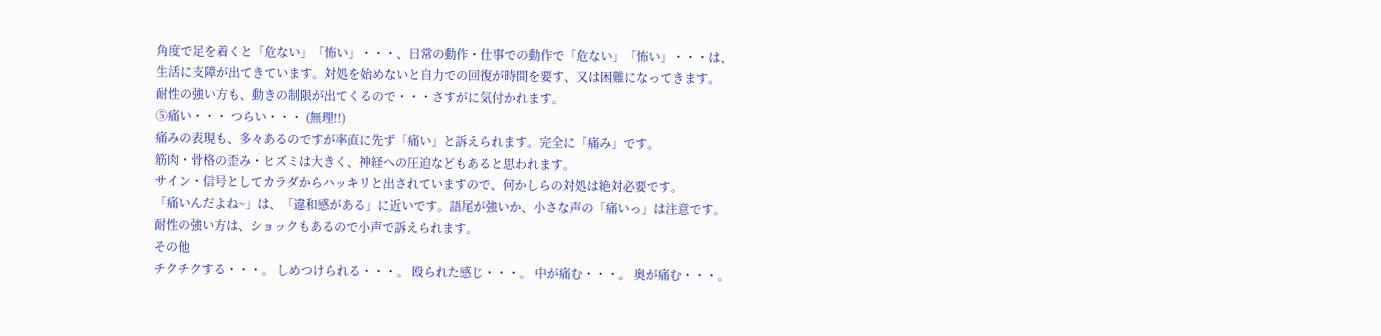角度で足を着くと「危ない」「怖い」・・・、日常の動作・仕事での動作で「危ない」「怖い」・・・は、
生活に支障が出てきています。対処を始めないと自力での回復が時間を要す、又は困難になってきます。
耐性の強い方も、動きの制限が出てくるので・・・さすがに気付かれます。
⑤痛い・・・ つらい・・・ (無理!!)
痛みの表現も、多々あるのですが率直に先ず「痛い」と訴えられます。完全に「痛み」です。
筋肉・骨格の歪み・ヒズミは大きく、神経への圧迫などもあると思われます。
サイン・信号としてカラダからハッキリと出されていますので、何かしらの対処は絶対必要です。
「痛いんだよね~」は、「違和感がある」に近いです。語尾が強いか、小さな声の「痛いっ」は注意です。
耐性の強い方は、ショックもあるので小声で訴えられます。
その他
チクチクする・・・。 しめつけられる・・・。 殴られた感じ・・・。 中が痛む・・・。 奥が痛む・・・。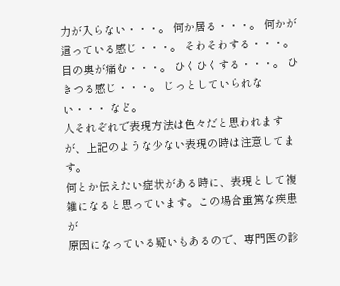力が入らない・・・。 何か居る・・・。 何かが這っている感じ・・・。 そわそわする・・・。
目の奥が痛む・・・。 ひくひくする・・・。 ひきつる感じ・・・。 じっとしていられない・・・ など。
人それぞれで表現方法は色々だと思われますが、上記のような少ない表現の時は注意してます。
何とか伝えたい症状がある時に、表現として複雑になると思っています。この場合重篤な疾患が
原因になっている疑いもあるので、専門医の診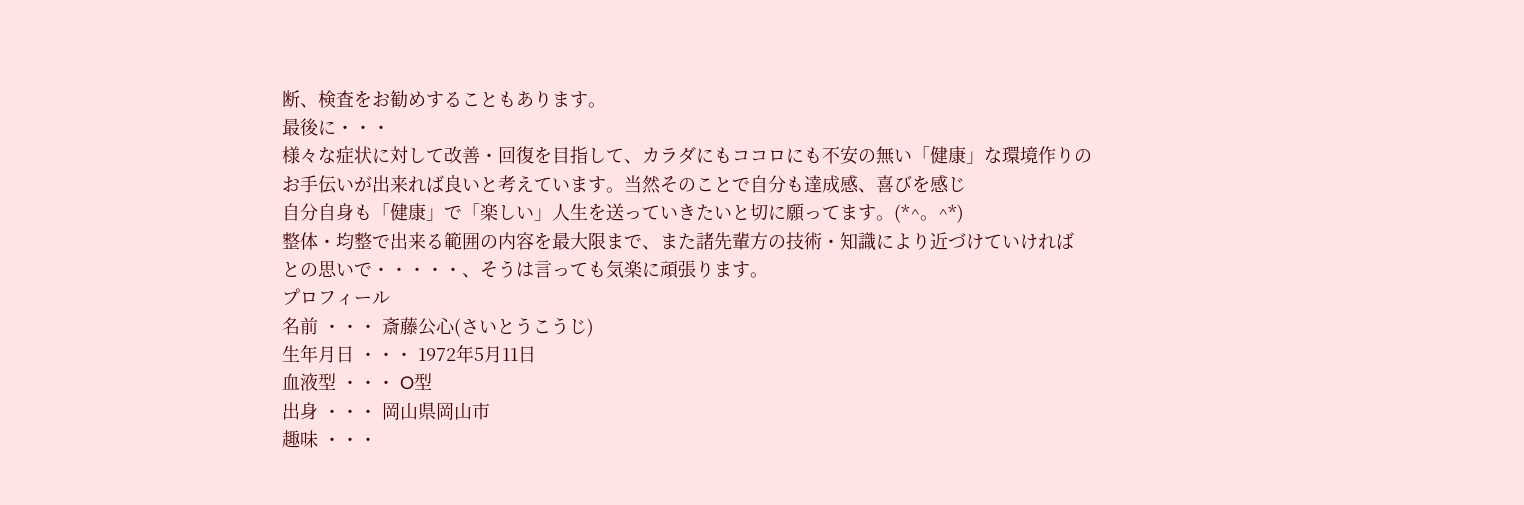断、検査をお勧めすることもあります。
最後に・・・
様々な症状に対して改善・回復を目指して、カラダにもココロにも不安の無い「健康」な環境作りの
お手伝いが出来れば良いと考えています。当然そのことで自分も達成感、喜びを感じ
自分自身も「健康」で「楽しい」人生を送っていきたいと切に願ってます。(*^。^*)
整体・均整で出来る範囲の内容を最大限まで、また諸先輩方の技術・知識により近づけていければ
との思いで・・・・・、そうは言っても気楽に頑張ります。
プロフィール
名前 ・・・ 斎藤公心(さいとうこうじ)
生年月日 ・・・ 1972年5月11日
血液型 ・・・ O型
出身 ・・・ 岡山県岡山市
趣味 ・・・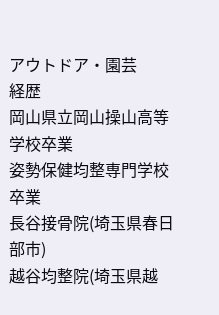アウトドア・園芸
経歴
岡山県立岡山操山高等学校卒業
姿勢保健均整専門学校卒業
長谷接骨院(埼玉県春日部市)
越谷均整院(埼玉県越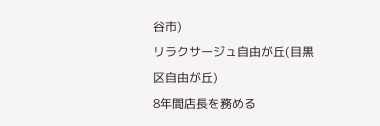谷市)
リラクサージュ自由が丘(目黒区自由が丘)
8年間店長を務める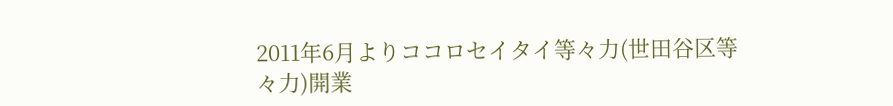2011年6月よりココロセイタイ等々力(世田谷区等々力)開業